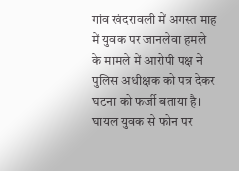गांव खंदरावली में अगस्त माह में युवक पर जानलेवा हमले के मामले में आरोपी पक्ष ने पुलिस अधीक्षक को पत्र देकर घटना को फर्जी बताया है। घायल युवक से फोन पर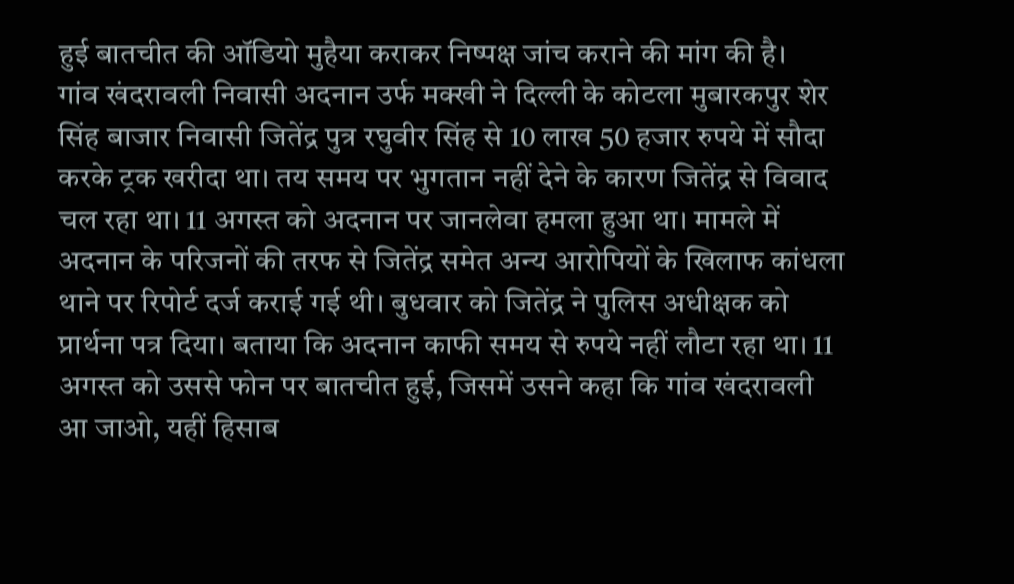हुई बातचीत की ऑडियो मुहैया कराकर निष्पक्ष जांच कराने की मांग की है।
गांव खंदरावली निवासी अदनान उर्फ मक्खी ने दिल्ली के कोटला मुबारकपुर शेर सिंह बाजार निवासी जितेंद्र पुत्र रघुवीर सिंह से 10 लाख 50 हजार रुपये में सौदा करके ट्रक खरीदा था। तय समय पर भुगतान नहीं देने के कारण जितेंद्र से विवाद चल रहा था। 11 अगस्त को अदनान पर जानलेवा हमला हुआ था। मामले में अदनान के परिजनों की तरफ से जितेंद्र समेत अन्य आरोपियों के खिलाफ कांधला थाने पर रिपोर्ट दर्ज कराई गई थी। बुधवार को जितेंद्र ने पुलिस अधीक्षक को प्रार्थना पत्र दिया। बताया कि अदनान काफी समय से रुपये नहीं लौटा रहा था। 11 अगस्त को उससे फोन पर बातचीत हुई, जिसमें उसने कहा कि गांव खंदरावली आ जाओ, यहीं हिसाब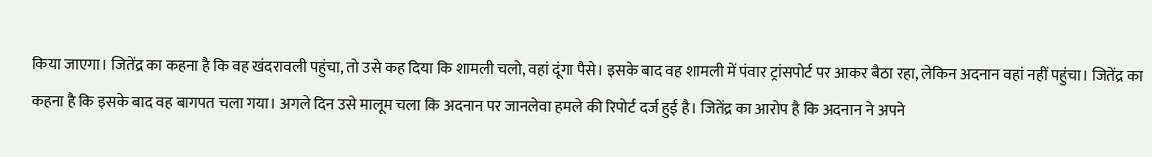किया जाएगा। जितेंद्र का कहना है कि वह खंदरावली पहुंचा, तो उसे कह दिया कि शामली चलो, वहां दूंगा पैसे। इसके बाद वह शामली में पंवार ट्रांसपोर्ट पर आकर बैठा रहा, लेकिन अदनान वहां नहीं पहुंचा। जितेंद्र का कहना है कि इसके बाद वह बागपत चला गया। अगले दिन उसे मालूम चला कि अदनान पर जानलेवा हमले की रिपोर्ट दर्ज हुई है। जितेंद्र का आरोप है कि अदनान ने अपने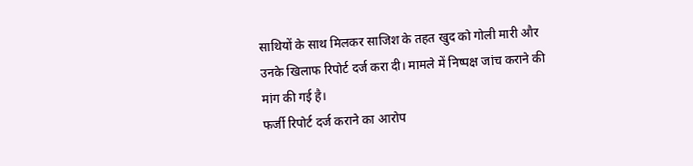साथियों के साथ मिलकर साजिश के तहत खुद को गोली मारी और उनके खिलाफ रिपोर्ट दर्ज करा दी। मामले में निष्पक्ष जांच कराने की मांग की गई है।
फर्जी रिपोर्ट दर्ज कराने का आरोप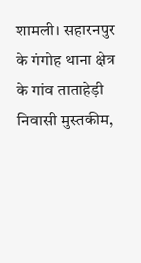शामली। सहारनपुर के गंगोह थाना क्षेत्र के गांव ताताहेड़ी निवासी मुस्तकीम,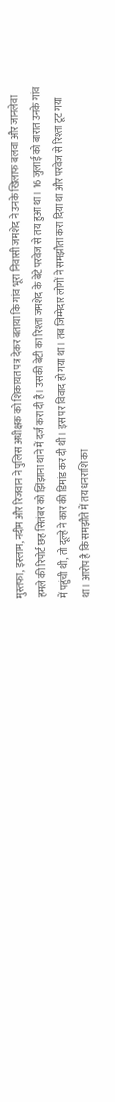मुस्तफा, इस्लाम, नदीम और रिजवान ने पुलिस अधीक्षक को शिकायत पत्र देकर बताया कि गांव भूरा निवासी जमशेद ने उनके खिलाफ बलवा और जानलेवा हमले की रिपोर्ट छह सितंबर को झिंझाना थाने में दर्ज करा दी है। उसकी बेटी का रिश्ता जमशेद के बेटे परवेज से तय हुआ था। 16 जुलाई को बारात उनके गांव में पहुंची थी, तो दूल्हे ने कार की डिमांड कर दी थी। इस पर विवाद हो गया था। तब जिम्मेदार लोगों ने समझौता करा दिया था और परवेज से रिश्ता टूट गया था। आरोप है कि समझौते में तय धनराशि का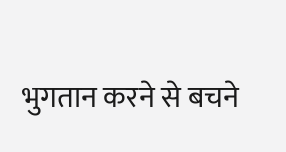भुगतान करने से बचने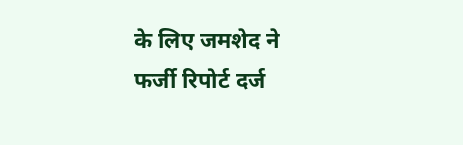के लिए जमशेद ने फर्जी रिपोर्ट दर्ज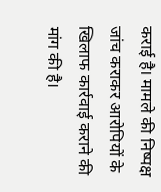कराई है। मामले की निष्पक्ष जांच कराकर आरोपियों के खिलाफ कार्रवाई कराने की मांग की है।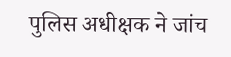पुलिस अधीक्षक ने जांच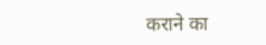कराने का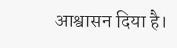आश्वासन दिया है।